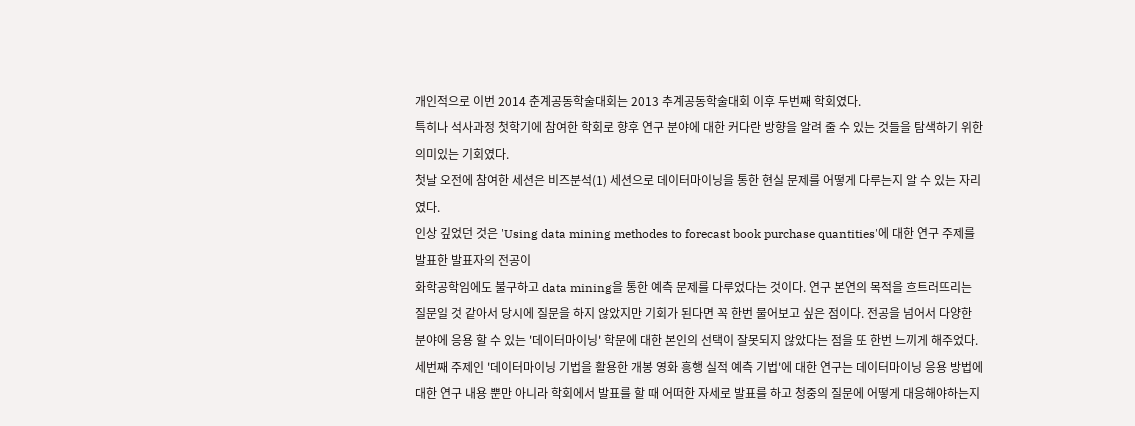개인적으로 이번 2014 춘계공동학술대회는 2013 추계공동학술대회 이후 두번째 학회였다.
특히나 석사과정 첫학기에 참여한 학회로 향후 연구 분야에 대한 커다란 방향을 알려 줄 수 있는 것들을 탐색하기 위한 의미있는 기회였다.
첫날 오전에 참여한 세션은 비즈분석(1) 세션으로 데이터마이닝을 통한 현실 문제를 어떻게 다루는지 알 수 있는 자리였다.
인상 깊었던 것은 'Using data mining methodes to forecast book purchase quantities'에 대한 연구 주제를 발표한 발표자의 전공이
화학공학임에도 불구하고 data mining을 통한 예측 문제를 다루었다는 것이다. 연구 본연의 목적을 흐트러뜨리는 질문일 것 같아서 당시에 질문을 하지 않았지만 기회가 된다면 꼭 한번 물어보고 싶은 점이다. 전공을 넘어서 다양한 분야에 응용 할 수 있는 '데이터마이닝' 학문에 대한 본인의 선택이 잘못되지 않았다는 점을 또 한번 느끼게 해주었다. 세번째 주제인 '데이터마이닝 기법을 활용한 개봉 영화 흥행 실적 예측 기법'에 대한 연구는 데이터마이닝 응용 방법에 대한 연구 내용 뿐만 아니라 학회에서 발표를 할 때 어떠한 자세로 발표를 하고 청중의 질문에 어떻게 대응해야하는지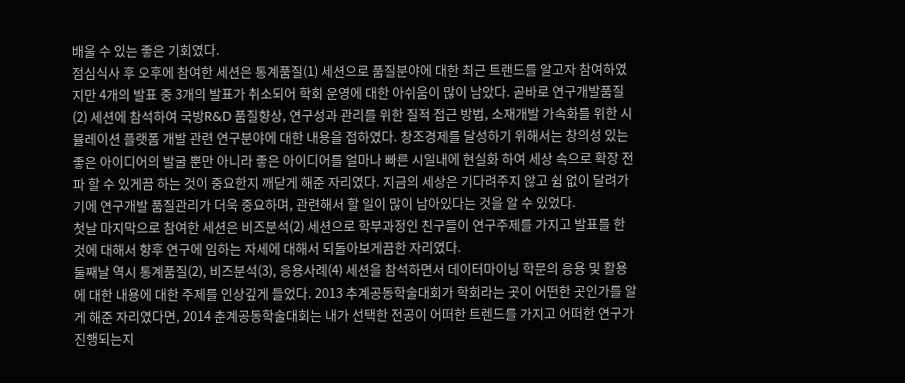배울 수 있는 좋은 기회였다.
점심식사 후 오후에 참여한 세션은 통계품질(1) 세션으로 품질분야에 대한 최근 트랜드를 알고자 참여하였지만 4개의 발표 중 3개의 발표가 취소되어 학회 운영에 대한 아쉬움이 많이 남았다. 곧바로 연구개발품질(2) 세션에 참석하여 국방R&D 품질향상, 연구성과 관리를 위한 질적 접근 방법, 소재개발 가속화를 위한 시뮬레이션 플랫폼 개발 관련 연구분야에 대한 내용을 접하였다. 창조경제를 달성하기 위해서는 창의성 있는 좋은 아이디어의 발굴 뿐만 아니라 좋은 아이디어를 얼마나 빠른 시일내에 현실화 하여 세상 속으로 확장 전파 할 수 있게끔 하는 것이 중요한지 깨닫게 해준 자리였다. 지금의 세상은 기다려주지 않고 쉼 없이 달려가기에 연구개발 품질관리가 더욱 중요하며, 관련해서 할 일이 많이 남아있다는 것을 알 수 있었다.
첫날 마지막으로 참여한 세션은 비즈분석(2) 세션으로 학부과정인 친구들이 연구주제를 가지고 발표를 한 것에 대해서 향후 연구에 임하는 자세에 대해서 되돌아보게끔한 자리였다.
둘째날 역시 통계품질(2), 비즈분석(3), 응용사례(4) 세션을 참석하면서 데이터마이닝 학문의 응용 및 활용에 대한 내용에 대한 주제를 인상깊게 들었다. 2013 추계공동학술대회가 학회라는 곳이 어떤한 곳인가를 알게 해준 자리였다면, 2014 춘계공동학술대회는 내가 선택한 전공이 어떠한 트렌드를 가지고 어떠한 연구가 진행되는지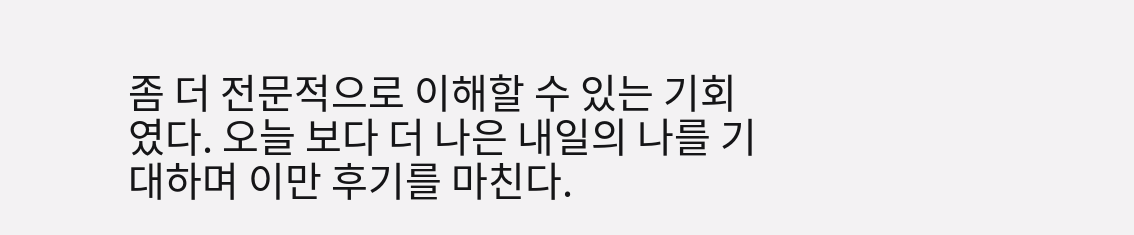좀 더 전문적으로 이해할 수 있는 기회였다. 오늘 보다 더 나은 내일의 나를 기대하며 이만 후기를 마친다.